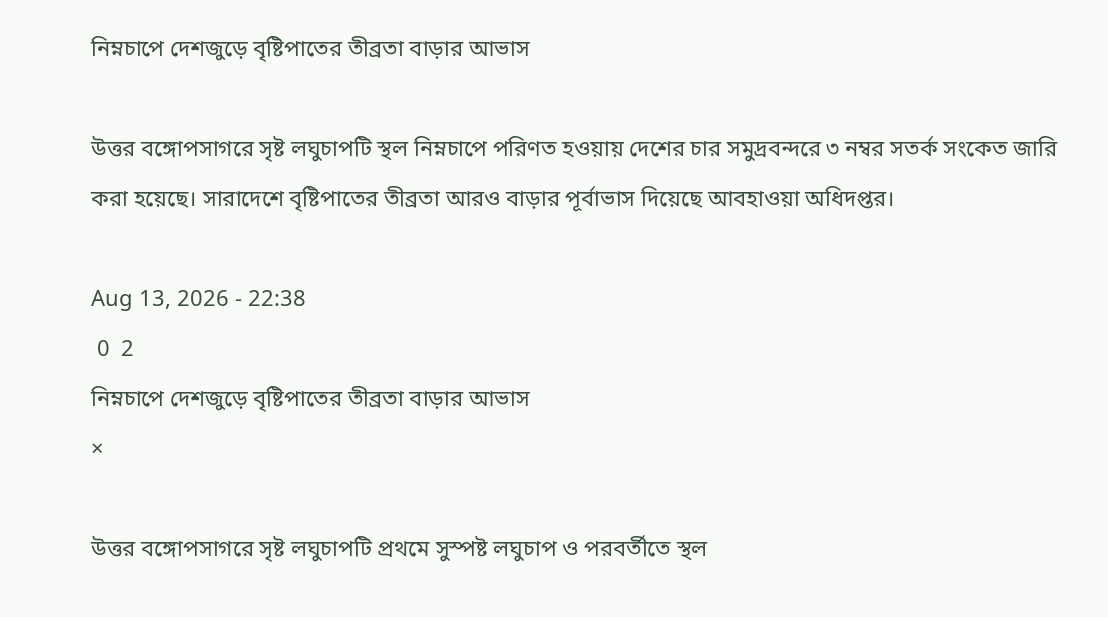নিম্নচাপে দেশজুড়ে বৃষ্টিপাতের তীব্রতা বাড়ার আভাস

উত্তর বঙ্গোপসাগরে সৃষ্ট লঘুচাপটি স্থল নিম্নচাপে পরিণত হওয়ায় দেশের চার সমুদ্রবন্দরে ৩ নম্বর সতর্ক সংকেত জারি করা হয়েছে। সারাদেশে বৃষ্টিপাতের তীব্রতা আরও বাড়ার পূর্বাভাস দিয়েছে আবহাওয়া অধিদপ্তর।

Aug 13, 2026 - 22:38
 0  2
নিম্নচাপে দেশজুড়ে বৃষ্টিপাতের তীব্রতা বাড়ার আভাস
×

উত্তর বঙ্গোপসাগরে সৃষ্ট লঘুচাপটি প্রথমে সুস্পষ্ট লঘুচাপ ও পরবর্তীতে স্থল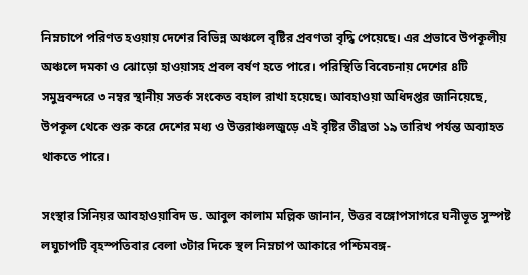নিম্নচাপে পরিণত হওয়ায় দেশের বিভিন্ন অঞ্চলে বৃষ্টির প্রবণতা বৃদ্ধি পেয়েছে। এর প্রভাবে উপকূলীয় অঞ্চলে দমকা ও ঝোড়ো হাওয়াসহ প্রবল বর্ষণ হতে পারে। পরিস্থিতি বিবেচনায় দেশের ৪টি সমুদ্রবন্দরে ৩ নম্বর স্থানীয় সতর্ক সংকেত বহাল রাখা হয়েছে। আবহাওয়া অধিদপ্তর জানিয়েছে, উপকূল থেকে শুরু করে দেশের মধ্য ও উত্তরাঞ্চলজুড়ে এই বৃষ্টির তীব্রতা ১৯ তারিখ পর্যন্ত অব্যাহত থাকতে পারে।

সংস্থার সিনিয়র আবহাওয়াবিদ ড. আবুল কালাম মল্লিক জানান, উত্তর বঙ্গোপসাগরে ঘনীভূত সুস্পষ্ট লঘুচাপটি বৃহস্পতিবার বেলা ৩টার দিকে স্থল নিম্নচাপ আকারে পশ্চিমবঙ্গ-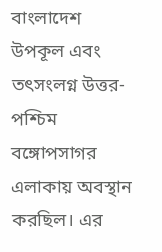বাংলাদেশ উপকূল এবং তৎসংলগ্ন উত্তর-পশ্চিম বঙ্গোপসাগর এলাকায় অবস্থান করছিল। এর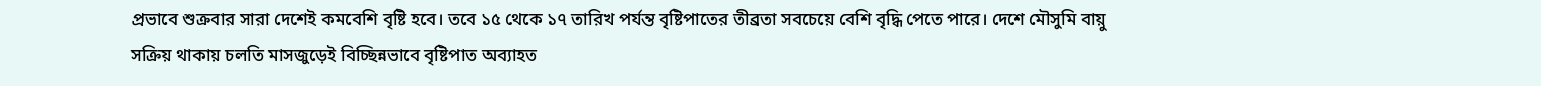প্রভাবে শুক্রবার সারা দেশেই কমবেশি বৃষ্টি হবে। তবে ১৫ থেকে ১৭ তারিখ পর্যন্ত বৃষ্টিপাতের তীব্রতা সবচেয়ে বেশি বৃদ্ধি পেতে পারে। দেশে মৌসুমি বায়ু সক্রিয় থাকায় চলতি মাসজুড়েই বিচ্ছিন্নভাবে বৃষ্টিপাত অব্যাহত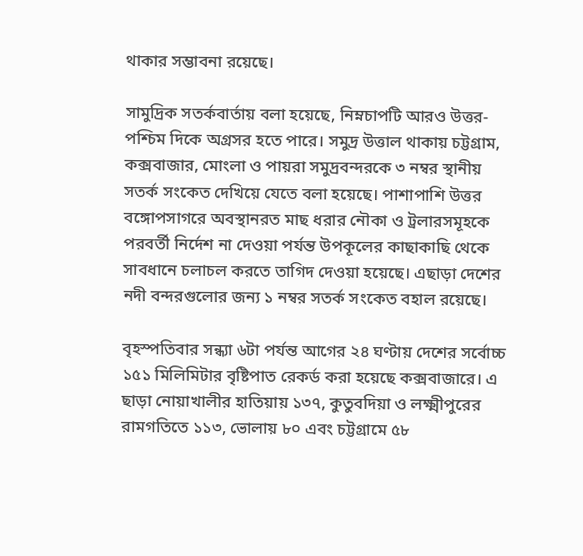থাকার সম্ভাবনা রয়েছে।

সামুদ্রিক সতর্কবার্তায় বলা হয়েছে, নিম্নচাপটি আরও উত্তর-পশ্চিম দিকে অগ্রসর হতে পারে। সমুদ্র উত্তাল থাকায় চট্টগ্রাম, কক্সবাজার, মোংলা ও পায়রা সমুদ্রবন্দরকে ৩ নম্বর স্থানীয় সতর্ক সংকেত দেখিয়ে যেতে বলা হয়েছে। পাশাপাশি উত্তর বঙ্গোপসাগরে অবস্থানরত মাছ ধরার নৌকা ও ট্রলারসমূহকে পরবর্তী নির্দেশ না দেওয়া পর্যন্ত উপকূলের কাছাকাছি থেকে সাবধানে চলাচল করতে তাগিদ দেওয়া হয়েছে। এছাড়া দেশের নদী বন্দরগুলোর জন্য ১ নম্বর সতর্ক সংকেত বহাল রয়েছে।

বৃহস্পতিবার সন্ধ্যা ৬টা পর্যন্ত আগের ২৪ ঘণ্টায় দেশের সর্বোচ্চ ১৫১ মিলিমিটার বৃষ্টিপাত রেকর্ড করা হয়েছে কক্সবাজারে। এ ছাড়া নোয়াখালীর হাতিয়ায় ১৩৭, কুতুবদিয়া ও লক্ষ্মীপুরের রামগতিতে ১১৩, ভোলায় ৮০ এবং চট্টগ্রামে ৫৮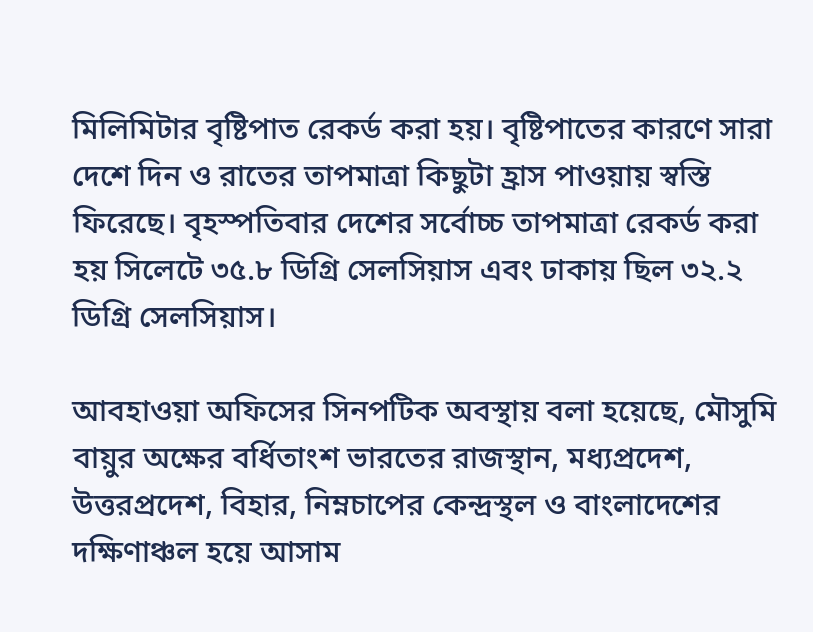মিলিমিটার বৃষ্টিপাত রেকর্ড করা হয়। বৃষ্টিপাতের কারণে সারা দেশে দিন ও রাতের তাপমাত্রা কিছুটা হ্রাস পাওয়ায় স্বস্তি ফিরেছে। বৃহস্পতিবার দেশের সর্বোচ্চ তাপমাত্রা রেকর্ড করা হয় সিলেটে ৩৫.৮ ডিগ্রি সেলসিয়াস এবং ঢাকায় ছিল ৩২.২ ডিগ্রি সেলসিয়াস।

আবহাওয়া অফিসের সিনপটিক অবস্থায় বলা হয়েছে, মৌসুমি বায়ুর অক্ষের বর্ধিতাংশ ভারতের রাজস্থান, মধ্যপ্রদেশ, উত্তরপ্রদেশ, বিহার, নিম্নচাপের কেন্দ্রস্থল ও বাংলাদেশের দক্ষিণাঞ্চল হয়ে আসাম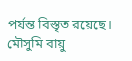পর্যন্ত বিস্তৃত রয়েছে। মৌসুমি বায়ু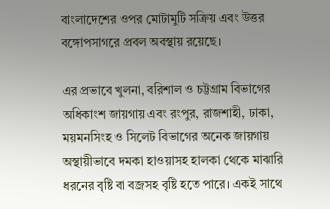বাংলাদেশের ওপর মোটামুটি সক্রিয় এবং উত্তর বঙ্গোপসাগরে প্রবল অবস্থায় রয়েছে।

এর প্রভাবে খুলনা, বরিশাল ও চট্টগ্রাম বিভাগের অধিকাংশ জায়গায় এবং রংপুর, রাজশাহী, ঢাকা, ময়মনসিংহ ও সিলেট বিভাগের অনেক জায়গায় অস্থায়ীভাবে দমকা হাওয়াসহ হালকা থেকে মাঝারি ধরনের বৃষ্টি বা বজ্রসহ বৃষ্টি হতে পারে। একই সাথে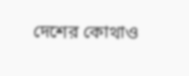দেশের কোথাও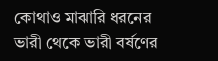কোথাও মাঝারি ধরনের ভারী থেকে ভারী বর্ষণের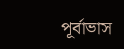পূর্বাভাস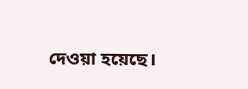দেওয়া হয়েছে।